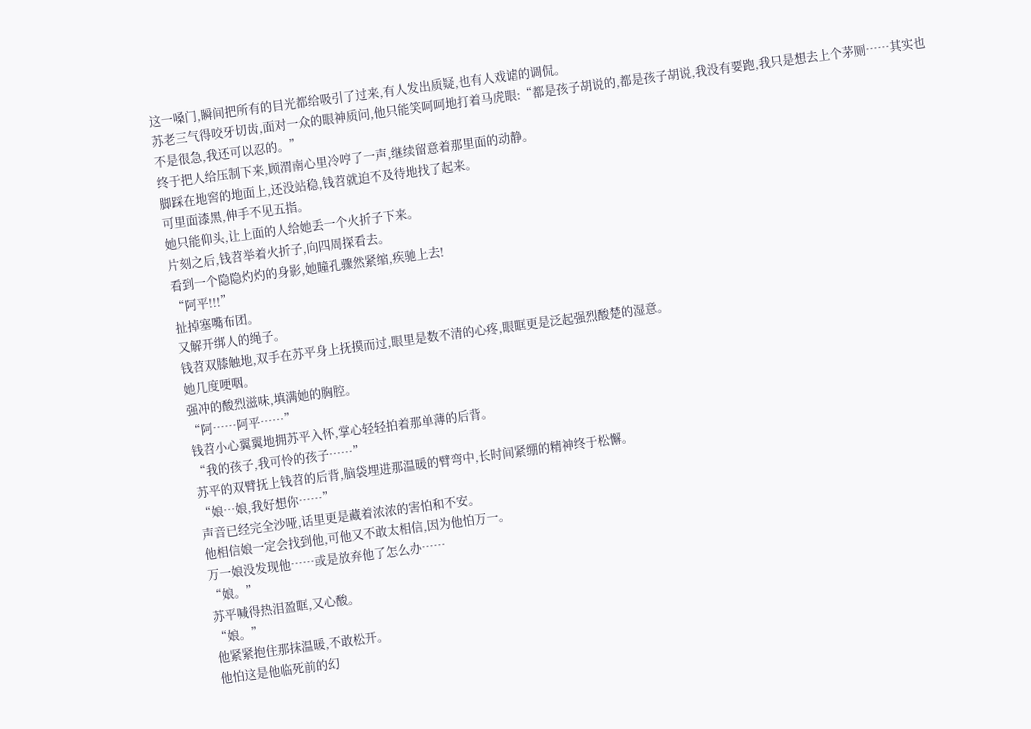这一嗓门,瞬间把所有的目光都给吸引了过来,有人发出质疑,也有人戏谑的调侃。
苏老三气得咬牙切齿,面对一众的眼神质问,他只能笑呵呵地打着马虎眼:“都是孩子胡说的,都是孩子胡说,我没有要跑,我只是想去上个茅厕……其实也不是很急,我还可以忍的。”
终于把人给压制下来,顾渭南心里冷哼了一声,继续留意着那里面的动静。
脚踩在地窖的地面上,还没站稳,钱苕就迫不及待地找了起来。
可里面漆黑,伸手不见五指。
她只能仰头,让上面的人给她丢一个火折子下来。
片刻之后,钱苕举着火折子,向四周探看去。
看到一个隐隐灼灼的身影,她瞳孔骤然紧缩,疾驰上去!
“阿平!!!”
扯掉塞嘴布团。
又解开绑人的绳子。
钱苕双膝触地,双手在苏平身上抚摸而过,眼里是数不清的心疼,眼眶更是泛起强烈酸楚的湿意。
她几度哽咽。
强冲的酸烈滋味,填满她的胸腔。
“阿……阿平……”
钱苕小心翼翼地拥苏平入怀,掌心轻轻拍着那单薄的后背。
“我的孩子,我可怜的孩子……”
苏平的双臂抚上钱苕的后背,脑袋埋进那温暖的臂弯中,长时间紧绷的精神终于松懈。
“娘…娘,我好想你……”
声音已经完全沙哑,话里更是藏着浓浓的害怕和不安。
他相信娘一定会找到他,可他又不敢太相信,因为他怕万一。
万一娘没发现他……或是放弃他了怎么办……
“娘。”
苏平喊得热泪盈眶,又心酸。
“娘。”
他紧紧抱住那抹温暖,不敢松开。
他怕这是他临死前的幻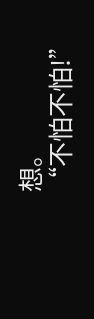想。
“不怕不怕!”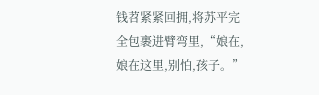钱苕紧紧回拥,将苏平完全包裹进臂弯里,“娘在,娘在这里,别怕,孩子。”